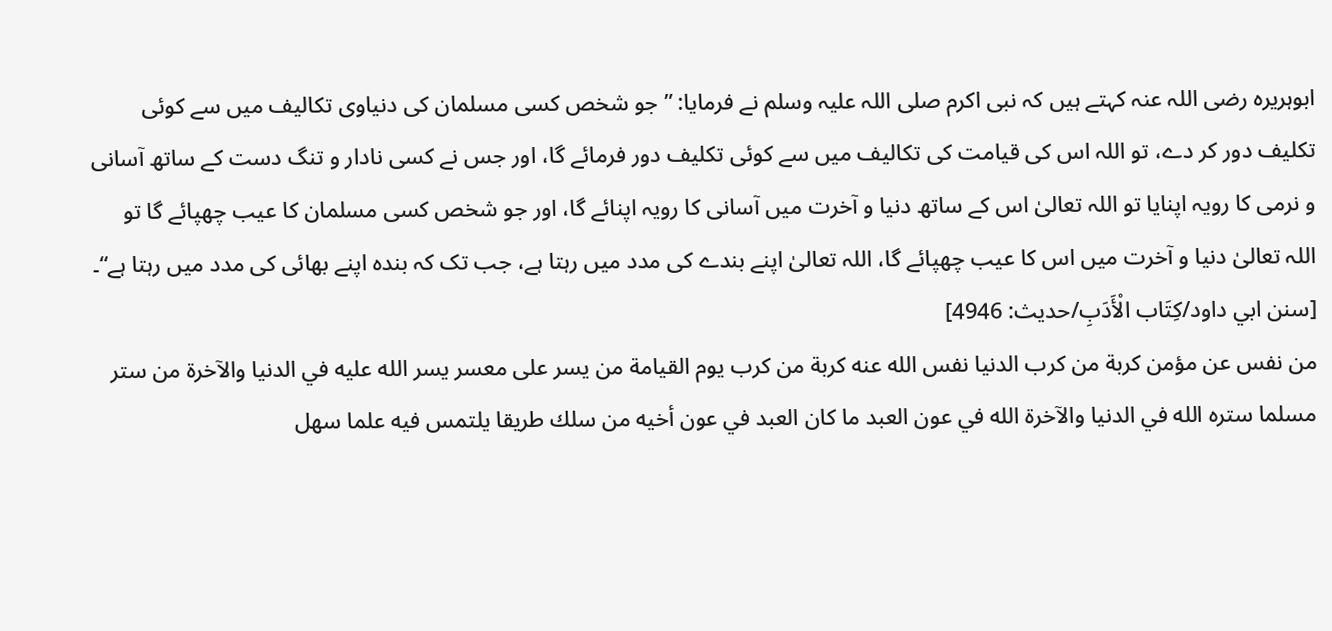ابوہریرہ رضی اللہ عنہ کہتے ہیں کہ نبی اکرم صلی اللہ علیہ وسلم نے فرمایا: ”جو شخص کسی مسلمان کی دنیاوی تکالیف میں سے کوئی تکلیف دور کر دے، تو اللہ اس کی قیامت کی تکالیف میں سے کوئی تکلیف دور فرمائے گا، اور جس نے کسی نادار و تنگ دست کے ساتھ آسانی و نرمی کا رویہ اپنایا تو اللہ تعالیٰ اس کے ساتھ دنیا و آخرت میں آسانی کا رویہ اپنائے گا، اور جو شخص کسی مسلمان کا عیب چھپائے گا تو اللہ تعالیٰ دنیا و آخرت میں اس کا عیب چھپائے گا، اللہ تعالیٰ اپنے بندے کی مدد میں رہتا ہے، جب تک کہ بندہ اپنے بھائی کی مدد میں رہتا ہے“۔ [سنن ابي داود/كِتَاب الْأَدَبِ/حدیث: 4946]
من نفس عن مؤمن كربة من كرب الدنيا نفس الله عنه كربة من كرب يوم القيامة من يسر على معسر يسر الله عليه في الدنيا والآخرة من ستر مسلما ستره الله في الدنيا والآخرة الله في عون العبد ما كان العبد في عون أخيه من سلك طريقا يلتمس فيه علما سهل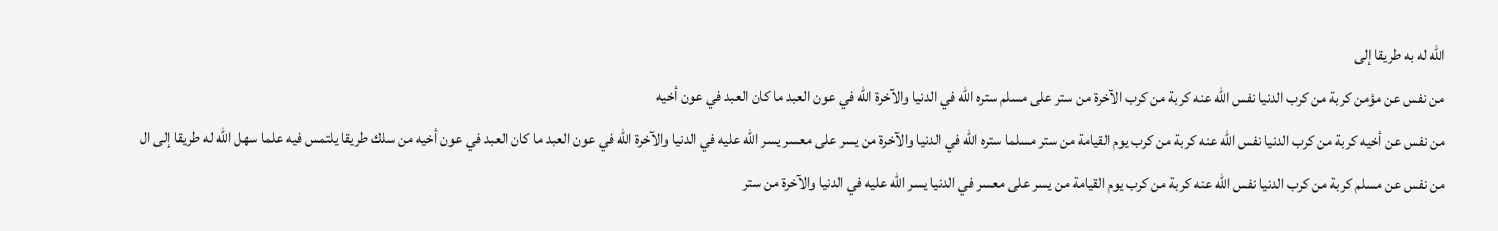الله له به طريقا إلى
من نفس عن مؤمن كربة من كرب الدنيا نفس الله عنه كربة من كرب الآخرة من ستر على مسلم ستره الله في الدنيا والآخرة الله في عون العبد ما كان العبد في عون أخيه
من نفس عن أخيه كربة من كرب الدنيا نفس الله عنه كربة من كرب يوم القيامة من ستر مسلما ستره الله في الدنيا والآخرة من يسر على معسر يسر الله عليه في الدنيا والآخرة الله في عون العبد ما كان العبد في عون أخيه من سلك طريقا يلتمس فيه علما سهل الله له طريقا إلى ال
من نفس عن مسلم كربة من كرب الدنيا نفس الله عنه كربة من كرب يوم القيامة من يسر على معسر في الدنيا يسر الله عليه في الدنيا والآخرة من ستر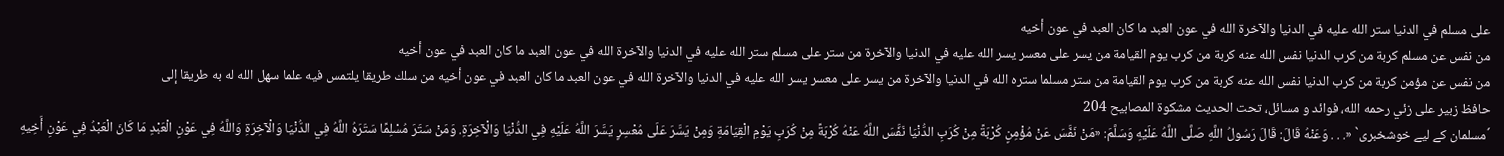على مسلم في الدنيا ستر الله عليه في الدنيا والآخرة الله في عون العبد ما كان العبد في عون أخيه
من نفس عن مسلم كربة من كرب الدنيا نفس الله عنه كربة من كرب يوم القيامة من يسر على معسر يسر الله عليه في الدنيا والآخرة من ستر على مسلم ستر الله عليه في الدنيا والآخرة الله في عون العبد ما كان العبد في عون أخيه
من نفس عن مؤمن كربة من كرب الدنيا نفس الله عنه كربة من كرب يوم القيامة من ستر مسلما ستره الله في الدنيا والآخرة من يسر على معسر يسر الله عليه في الدنيا والآخرة الله في عون العبد ما كان العبد في عون أخيه من سلك طريقا يلتمس فيه علما سهل الله له به طريقا إلى
حافظ زبير على زئي رحمه الله، فوائد و مسائل، تحت الحديث مشكوة المصابيح 204
´مسلمان کے لیے خوشخبری` «. . . وَعَنْهُ قَالَ: قَالَ رَسُولُ اللَّهِ صَلَّى اللَّهُ عَلَيْهِ وَسَلَّمَ: «مَنْ نَفَّسَ عَنْ مُؤْمِنٍ كُرْبَةً مِنْ كُرَبِ الدُّنْيَا نَفَّسَ اللَّهُ عَنْهُ كُرْبَةً مِنْ كُرَبِ يَوْمِ الْقِيَامَةِ وَمِنْ يَسَّرَ عَلَى مُعْسِرٍ يَسَّرَ اللَّهُ عَلَيْهِ فِي الدُّنْيَا وَالْآخِرَةِ. وَمَنْ سَتَرَ مُسْلِمًا سَتَرَهُ اللَّهُ فِي الدُّنْيَا وَالْآخِرَةِ وَاللَّهُ فِي عَوْنِ الْعَبْدِ مَا كَانَ الْعَبْدُ فِي عَوْنِ أَخِيهِ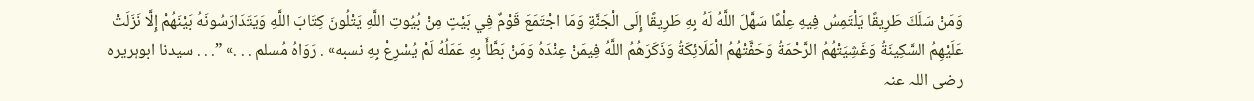وَمَنْ سَلَكَ طَرِيقًا يَلْتَمِسُ فِيهِ عِلْمًا سَهَّلَ اللَّهُ لَهُ بِهِ طَرِيقًا إِلَى الْجَنَّةِ وَمَا اجْتَمَعَ قَوْمٌ فِي بَيْتٍ مِنْ بُيُوتِ اللَّهِ يَتْلُونَ كِتَابَ اللَّهِ وَيَتَدَارَسُونَهُ بَيْنَهُمْ إِلَّا نَزَلَتْ عَلَيْهِمُ السَّكِينَةُ وَغَشِيَتْهُمُ الرَّحْمَةُ وَحَفَّتْهُمُ الْمَلَائِكَةُ وَذَكَرَهُمُ اللَّهُ فِيمَنْ عِنْدَهُ وَمَنْ بَطَّأَ بِهِ عَمَلُهُ لَمْ يُسْرِعْ بِهِ نسبه» . رَوَاهُ مُسلم . . .» ”. . . سیدنا ابوہریرہ رضی اللہ عنہ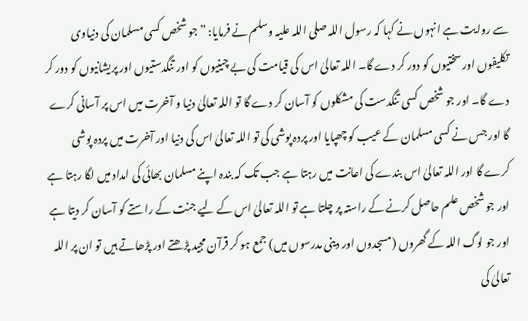سے روایت ہے انہوں نے کہا کہ رسول اللہ صلی اللہ علیہ وسلم نے فرمایا: ”جو شخص کسی مسلمان کی دنیاوی تکلیفوں اور سختیوں کو دور کر دے گا۔ اللہ تعالیٰ اس کی قیامت کی بے چینیوں کو اور تنگدستیوں اور پریشانیوں کو دور کر دے گا۔ اور جو شخص کسی تنگدست کی مشکلوں کو آسان کر دے گا تو اللہ تعالیٰ دنیا و آخرت میں اس پر آسانی کرے گا اور جس نے کسی مسلمان کے عیب کو چھپایا اور پردہ پوشی کی تو اللہ تعالیٰ اس کی دنیا اور آخرت میں پردہ پوشی کرے گا اور اللہ تعالیٰ اس بندے کی اعانت میں رہتا ہے جب تک کہ بندہ اپنے مسلمان بھائی کی امداد میں لگا رہتا ہے اور جو شخص علم حاصل کرنے کے راستہ پر چلتا ہے تو اللہ تعالیٰ اس کے لیے جنت کے راستے کو آسان کر دیتا ہے اور جو لوگ اللہ کے گھروں (مسجدوں اور دینی مدرسوں میں) جمع ہو کر قرآن مجید پڑھتے اور پڑھاتے ہیں تو ان پر اللہ تعالیٰ کی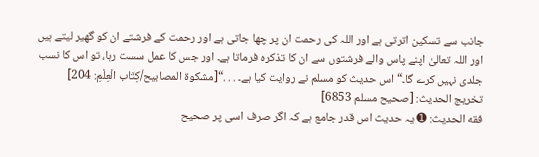جانب سے تسکین اترتی ہے اور اللہ کی رحمت ان پر چھا جاتی ہے اور رحمت کے فرشتے ان کو گھیر لیتے ہیں اور اللہ تعالیٰ اپنے پاس والے فرشتوں سے ان کا تذکرہ فرماتا ہے۔ اور جس کا عمل سست رہا، تو اس کا نسب جلدی نہیں کرے گا۔“ اس حدیث کو مسلم نے روایت کیا ہے۔ . . .“[مشكوة المصابيح/كِتَاب الْعِلْمِ: 204]
تخریج الحديث: [صحيح مسلم 6853]
فقه الحديث: ➊ یہ حدیث اس قدر جامع ہے کہ اگر صرف اسی پر صحیح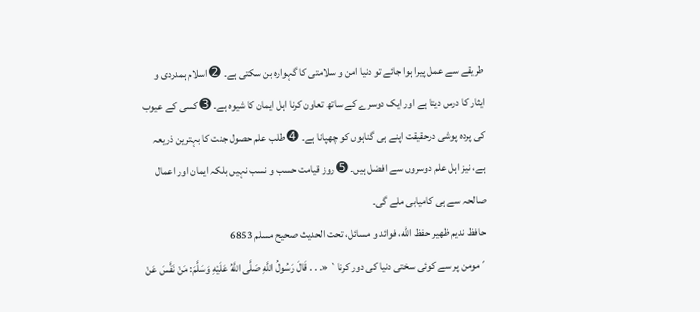طریقے سے عمل پیرا ہوا جائے تو دنیا امن و سلامتی کا گہوارہ بن سکتی ہے۔ ➋ اسلام ہمدردی و ایثار کا درس دیتا ہے اور ایک دوسرے کے ساتھ تعاون کرنا اہل ایمان کا شیوہ ہے۔ ➌ کسی کے عیوب کی پردہ پوشی درحقیقت اپنے ہی گناہوں کو چھپانا ہے۔ ➍ طلب علم حصول جنت کا بہترین ذریعہ ہے، نیز اہل علم دوسروں سے افضل ہیں۔ ➎ روز قیامت حسب و نسب نہیں بلکہ ایمان اور اعمال صالحہ سے ہی کامیابی ملے گی۔
حافظ نديم ظهير حفظ الله، فوائد و مسائل، تحت الحديث صحيح مسلم 6853
´مومن پر سے کوئی سختی دنیا کی دور کرنا` «. . . قَالَ رَسُولُ اللَّهِ صَلَّى اللَّهُ عَلَيْهِ وَسَلَّمَ: مَنْ نَفَّسَ عَنْ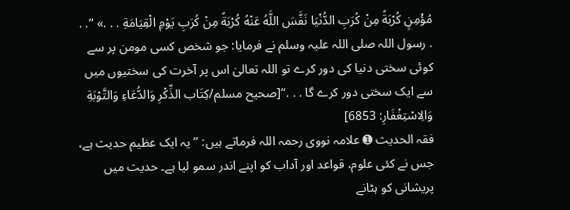مُؤْمِنٍ كُرْبَةً مِنْ كُرَبِ الدُّنْيَا نَفَّسَ اللَّهُ عَنْهُ كُرْبَةً مِنْ كُرَبِ يَوْمِ الْقِيَامَةِ . . .» ”. . . رسول اللہ صلی اللہ علیہ وسلم نے فرمایا: جو شخص کسی مومن پر سے کوئی سختی دنیا کی دور کرے تو اللہ تعالیٰ اس پر آخرت کی سختیوں میں سے ایک سختی دور کرے گا . . .“[صحيح مسلم/كِتَاب الذِّكْرِ وَالدُّعَاءِ وَالتَّوْبَةِ وَالِاسْتِغْفَارِ: 6853]
فقہ الحدیث ➊ علامہ نووی رحمہ اللہ فرماتے ہیں: ” یہ ایک عظیم حدیث ہے، جس نے کئی علوم، قواعد اور آداب کو اپنے اندر سمو لیا ہے۔ حدیث میں پریشانی کو ہٹانے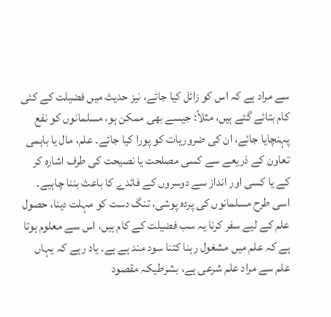سے مراد ہے کہ اس کو زائل کیا جائے، نیز حدیث میں فضیلت کے کئی کام بتائے گئے ہیں، مثلاً: جیسے بھی ممکن ہو، مسلمانوں کو نفع پہنچایا جائے، ان کی ضروریات کو پورا کیا جائے۔ علم، مال یا باہمی تعاون کے ذریعے سے کسی مصلحت یا نصیحت کی طرف اشارہ کر کے یا کسی اور انداز سے دوسروں کے فائدے کا باعث بننا چاہیے۔ اسی طرح مسلمانوں کی پردہ پوشی، تنگ دست کو مہلت دینا، حصول علم کے لیے سفر کرنا یہ سب فضیلت کے کام ہیں، اس سے معلوم ہوتا ہے کہ علم میں مشغول رہنا کتنا سود مند ہے ہے۔ یاد رہے کہ یہاں علم سے مراد علم شرعی ہے، بشرطیکہ مقصود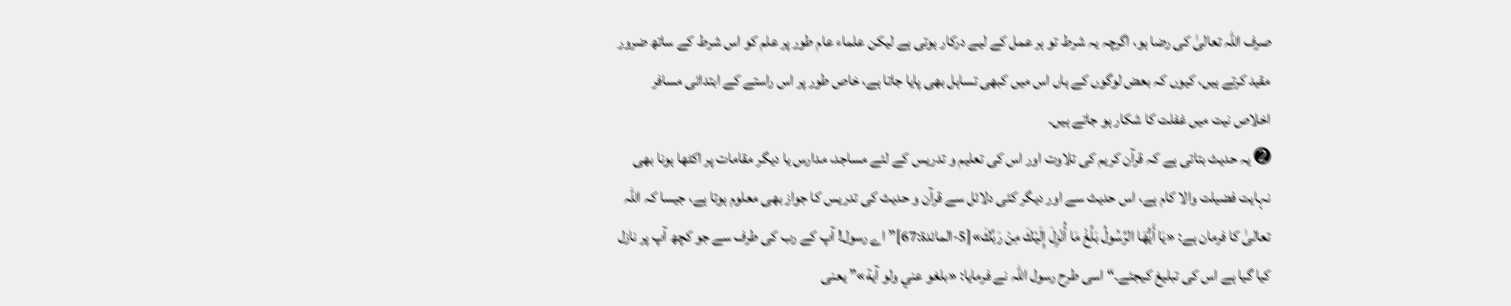صرف اللہ تعالیٰ کی رضا ہو، اگرچہ یہ شرط تو ہر عمل کے لیے درکار ہوتی ہے لیکن علماء عام طور پر علم کو اس شرط کے ساتھ ضرور مقید کرتے ہیں، کیوں کہ بعض لوگوں کے ہاں اس میں کبھی تساہل بھی پایا جاتا ہے، خاص طور پر اس راستے کے ابتدائی مسافر اخلاص نیت میں غفلت کا شکار ہو جاتے ہیں۔
➋ یہ حدیث بتاتی ہے کہ قرآن کریم کی تلاوت اور اس کی تعلیم و تدریس کے لئے مساجد، مدارس یا دیگر مقامات پر اکٹھا ہونا بھی نہایت فضیلت والا کام ہے، اس حدیث سے اور دیگر کئی دلائل سے قرآن و حدیث کی تدریس کا جواز بھی معلوم ہوتا ہے، جیسا کہ اللہ تعالیٰ کا فرمان ہے: «يَا أَيُّهَا الرَّسُولُ بَلِّغْ مَا أُنْزِلَ إِلَيْكَ مِنْ رَبِّكَ»[5-المائدة:67]” اے رسول! آپ کے رب کی طرف سے جو کچھ آپ پر نازل کیا گیا ہے اس کی تبلیغ کیجئے۔“ اسی طرح رسول اللہ نے فرمایا: «بلغو عني ولو آية»” یعنی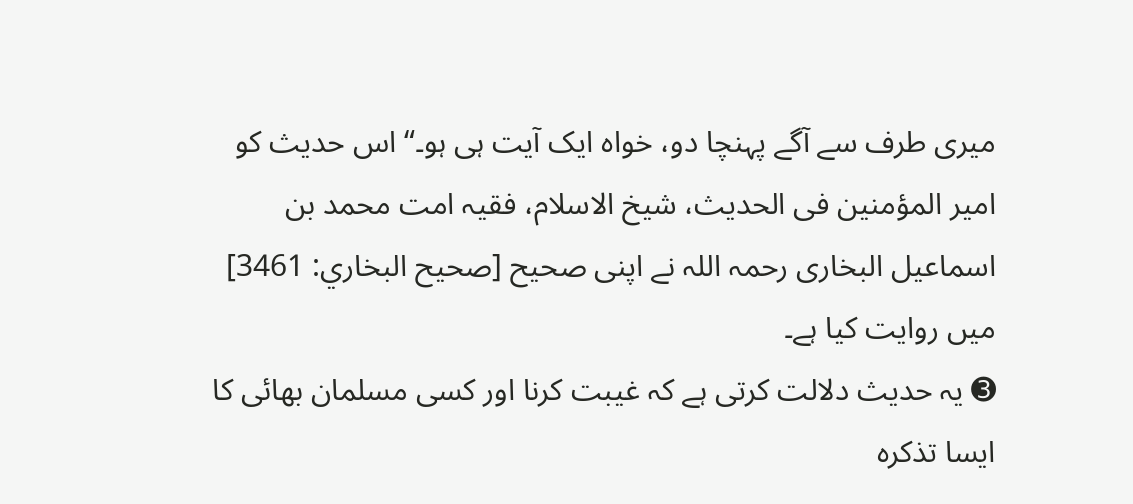میری طرف سے آگے پہنچا دو، خواہ ایک آیت ہی ہو۔“ اس حدیث کو امیر المؤمنین فی الحدیث، شیخ الاسلام، فقیہ امت محمد بن اسماعیل البخاری رحمہ اللہ نے اپنی صحیح [صحيح البخاري: 3461] میں روایت کیا ہے۔
➌ یہ حدیث دلالت کرتی ہے کہ غیبت کرنا اور کسی مسلمان بھائی کا ایسا تذکرہ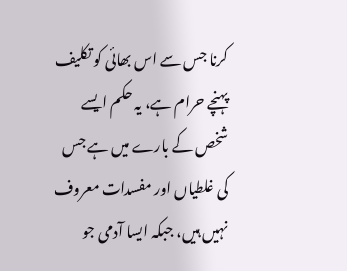کرنا جس سے اس بھائی کو تکلیف پہنچے حرام ہے، یہ حکم ایسے شخص کے بارے میں ہے جس کی غلطیاں اور مفسدات معروف نہیں ہیں، جبکہ ایسا آدمی جو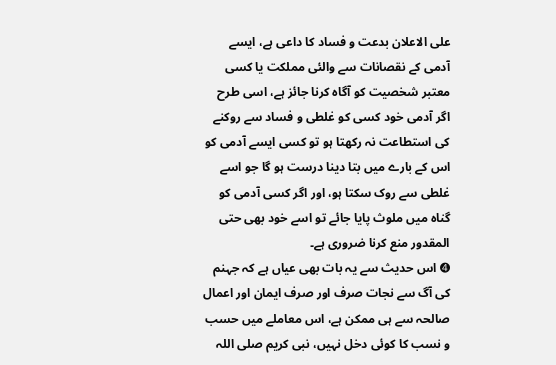علی الاعلان بدعت و فساد کا داعی ہے، ایسے آدمی کے نقصانات سے والئی مملکت یا کسی معتبر شخصیت کو آگاہ کرنا جائز ہے، اسی طرح اگر آدمی خود کسی کو غلطی و فساد سے روکنے کی استطاعت نہ رکھتا ہو تو کسی ایسے آدمی کو اس کے بارے میں بتا دینا درست ہو گا جو اسے غلطی سے روک سکتا ہو، اور اگر کسی آدمی کو گناہ میں ملوث پایا جائے تو اسے خود بھی حتی المقدور منع کرنا ضروری ہے۔
➍ اس حدیث سے یہ بات بھی عیاں ہے کہ جہنم کی آگ سے نجات صرف اور صرف ایمان اور اعمال صالحہ سے ہی ممکن ہے، اس معاملے میں حسب و نسب کا کوئی دخل نہیں، نبی کریم صلی اللہ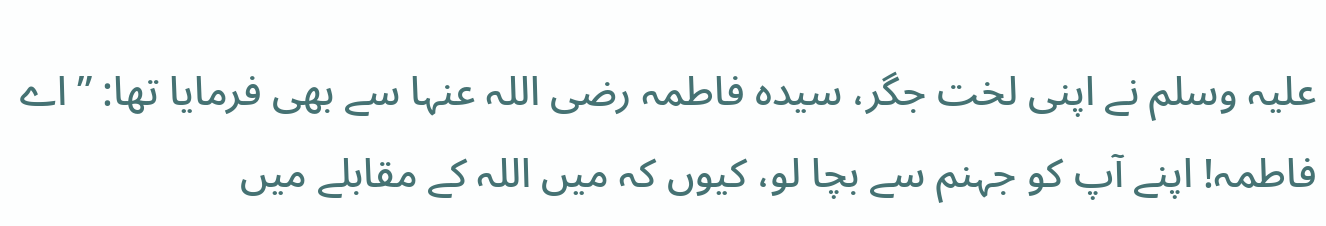علیہ وسلم نے اپنی لخت جگر، سیدہ فاطمہ رضی اللہ عنہا سے بھی فرمایا تھا: ” اے فاطمہ! اپنے آپ کو جہنم سے بچا لو، کیوں کہ میں اللہ کے مقابلے میں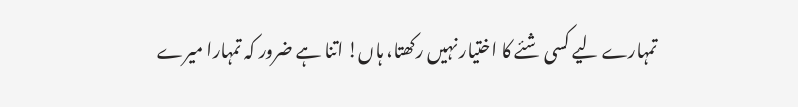تمہارے لیے کسی شئے کا اختیار نہیں رکھتا، ہاں! اتنا ہے ضرور کہ تمہارا میرے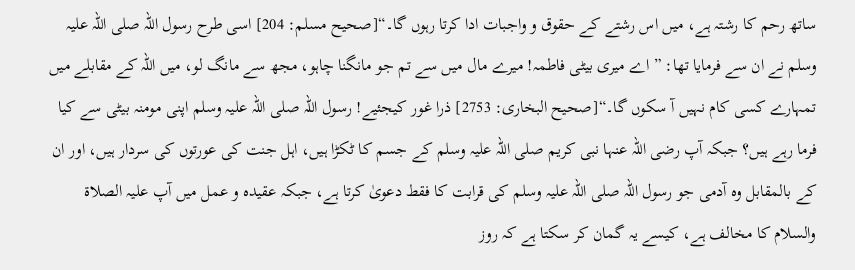ساتھ رحم کا رشتہ ہے، میں اس رشتے کے حقوق و واجبات ادا کرتا رہوں گا۔“[صحیح مسلم: 204] اسی طرح رسول اللہ صلی اللہ علیہ وسلم نے ان سے فرمایا تھا: ” اے میری بیٹی فاطمہ! میرے مال میں سے تم جو مانگنا چاہو، مجھ سے مانگ لو، میں اللہ کے مقابلے میں تمہارے کسی کام نہیں آ سکوں گا۔“[صحیح البخاری: 2753] ذرا غور کیجئیے! رسول اللہ صلی اللہ علیہ وسلم اپنی مومنہ بیٹی سے کیا فرما رہے ہیں؟ جبکہ آپ رضی اللہ عنہا نبی کریم صلی اللہ علیہ وسلم کے جسم کا ٹکڑا ہیں، اہل جنت کی عورتوں کی سردار ہیں، اور ان کے بالمقابل وہ آدمی جو رسول اللہ صلی اللہ علیہ وسلم کی قرابت کا فقط دعویٰ کرتا ہے، جبکہ عقیدہ و عمل میں آپ علیہ الصلاۃ والسلام کا مخالف ہے، کیسے یہ گمان کر سکتا ہے کہ روز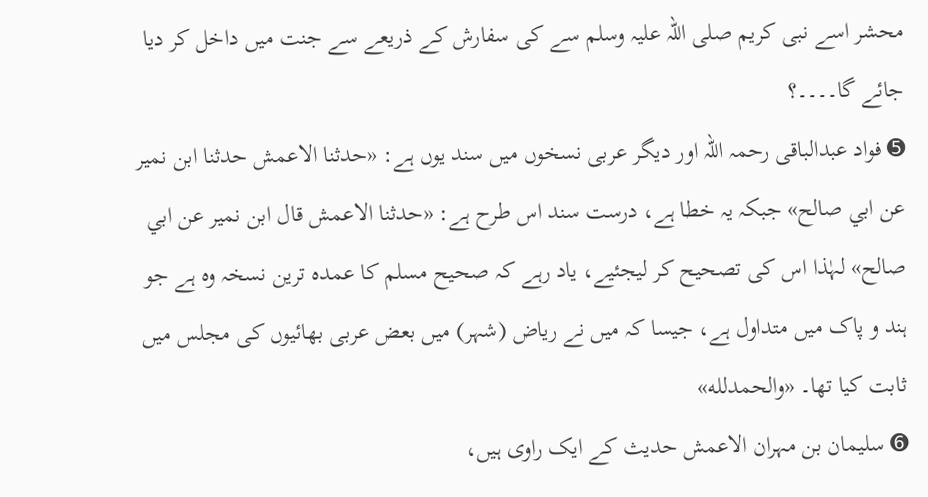محشر اسے نبی کریم صلی اللہ علیہ وسلم سے کی سفارش کے ذریعے سے جنت میں داخل کر دیا جائے گا۔۔۔۔؟
➎ فواد عبدالباقی رحمہ اللہ اور دیگر عربی نسخوں میں سند یوں ہے: «حدثنا الاعمش حدثنا ابن نمير عن ابي صالح» جبکہ یہ خطا ہے، درست سند اس طرح ہے: «حدثنا الاعمش قال ابن نمير عن ابي صالح» لہٰذا اس کی تصحیح کر لیجئیے، یاد رہے کہ صحیح مسلم کا عمدہ ترین نسخہ وہ ہے جو ہند و پاک میں متداول ہے، جیسا کہ میں نے ریاض (شہر) میں بعض عربی بھائیوں کی مجلس میں ثابت کیا تھا۔ «والحمدلله»
➏ سلیمان بن مہران الاعمش حدیث کے ایک راوی ہیں،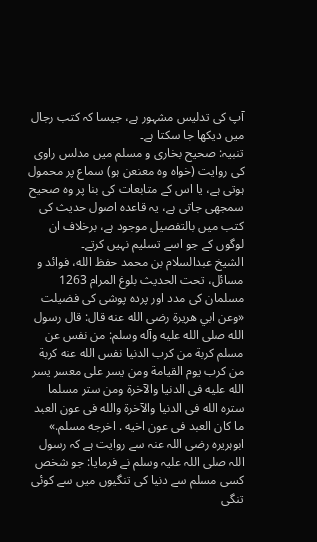آپ کی تدلیس مشہور ہے، جیسا کہ کتب رجال میں دیکھا جا سکتا ہے۔
تنبیہ: صحیح بخاری و مسلم میں مدلس راوی کی روایت (خواہ وہ معنعن ہو) سماع پر محمول ہوتی ہے، یا اس کے متابعات کی بنا پر وہ صحیح سمجھی جاتی ہے، یہ قاعدہ اصول حدیث کی کتب میں بالتفصیل موجود ہے، برخلاف ان لوگوں کے جو اسے تسلیم نہیں کرتے۔
الشيخ عبدالسلام بن محمد حفظ الله، فوائد و مسائل، تحت الحديث بلوغ المرام 1263
مسلمان کی مدد اور پردہ پوشی کی فضیلت «وعن ابي هريرة رضى الله عنه قال: قال رسول الله صلى الله عليه وآله وسلم: من نفس عن مسلم كربة من كرب الدنيا نفس الله عنه كربة من كرب يوم القيامة ومن يسر على معسر يسر الله عليه فى الدنيا والآخرة ومن ستر مسلما ستره الله فى الدنيا والآخرة والله فى عون العبد ما كان العبد فى عون اخيه . اخرجه مسلم.» ابوہریرہ رضی اللہ عنہ سے روایت ہے کہ رسول اللہ صلی اللہ علیہ وسلم نے فرمایا: جو شخص کسی مسلم سے دنیا کی تنگیوں میں سے کوئی تنگی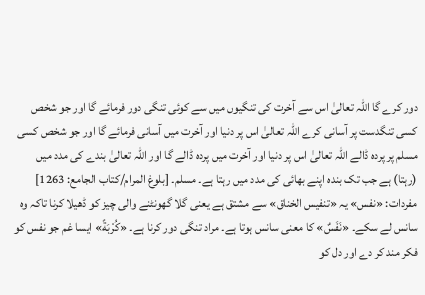دور کرے گا اللہ تعالیٰ اس سے آخرت کی تنگیوں میں سے کوئی تنگی دور فرمائے گا اور جو شخص کسی تنگدست پر آسانی کرے اللہ تعالیٰ اس پر دنیا اور آخرت میں آسانی فرمائے گا اور جو شخص کسی مسلم پر پردہ ڈالے اللہ تعالیٰ اس پر دنیا اور آخرت میں پردہ ڈالے گا اور اللہ تعالیٰ بندے کی مدد میں (رہتا) ہے جب تک بندہ اپنے بھائی کی مدد میں رہتا ہے۔ مسلم۔ [بلوغ المرام/كتاب الجامع: 1263]
مفردات: «نفس» یہ «تنفيس الخناق» سے مشتق ہے یعنی گلا گھونٹنے والی چیز کو ڈھیلا کرنا تاکہ وہ سانس لے سکے۔ «نَفَسٌ» کا معنی سانس ہوتا ہے۔ مراد تنگی دور کرنا ہے۔ «كُرْبَةً» ایسا غم جو نفس کو فکر مند کر دے اور دل کو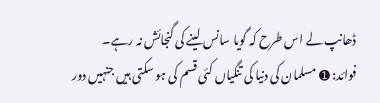ڈھانپ لے اس طرح کہ گویا سانس لینے کی گنجائش نہ رہے۔
فوائد: ➊ مسلمان کی دنیا کی تنگیاں کئی قسم کی ہو سکتی ہیں جنہیں دور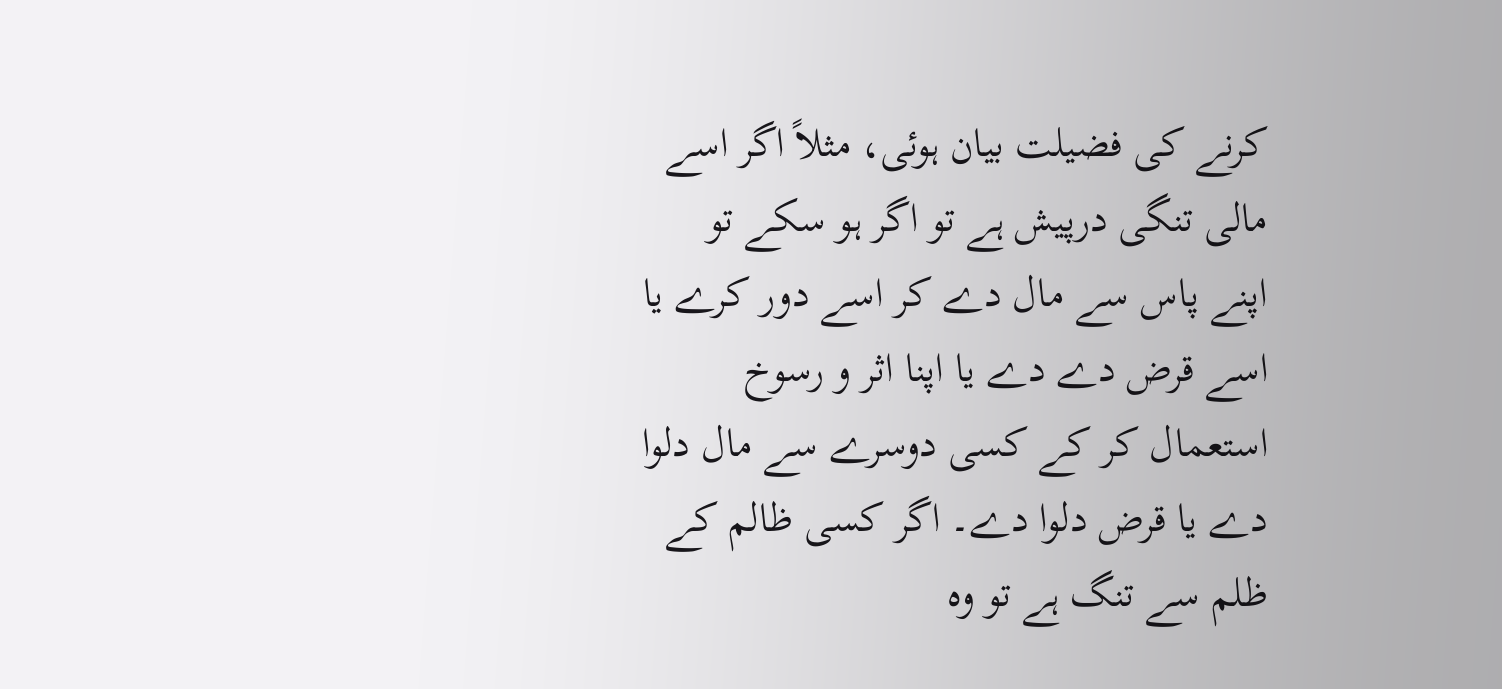کرنے کی فضیلت بیان ہوئی، مثلاً اگر اسے مالی تنگی درپیش ہے تو اگر ہو سکے تو اپنے پاس سے مال دے کر اسے دور کرے یا اسے قرض دے دے یا اپنا اثر و رسوخ استعمال کر کے کسی دوسرے سے مال دلوا دے یا قرض دلوا دے۔ اگر کسی ظالم کے ظلم سے تنگ ہے تو وہ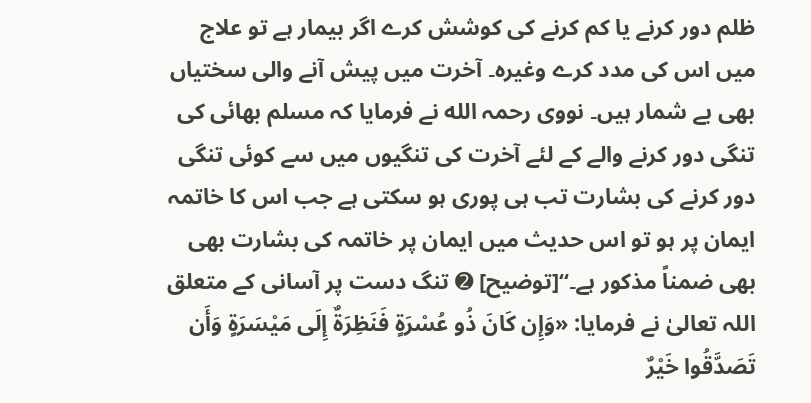ظلم دور کرنے یا کم کرنے کی کوشش کرے اگر بیمار ہے تو علاج میں اس کی مدد کرے وغیرہ۔ آخرت میں پیش آنے والی سختیاں بھی بے شمار ہیں۔ نووی رحمہ الله نے فرمایا کہ مسلم بھائی کی تنگی دور کرنے والے کے لئے آخرت کی تنگیوں میں سے کوئی تنگی دور کرنے کی بشارت تب ہی پوری ہو سکتی ہے جب اس کا خاتمہ ایمان پر ہو تو اس حدیث میں ایمان پر خاتمہ کی بشارت بھی بھی ضمناً مذکور ہے۔“[توضيح] ➋ تنگ دست پر آسانی کے متعلق اللہ تعالیٰ نے فرمایا: «وَإِن كَانَ ذُو عُسْرَةٍ فَنَظِرَةٌ إِلَى مَيْسَرَةٍ وَأَن تَصَدَّقُوا خَيْرٌ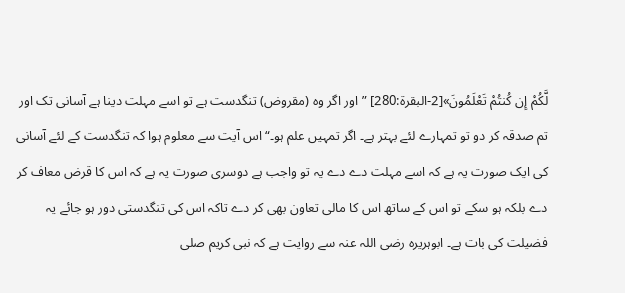لَّكُمْ إِن كُنتُمْ تَعْلَمُونَ»[2-البقرة:280] ”اور اگر وہ (مقروض) تنگدست ہے تو اسے مہلت دینا ہے آسانی تک اور تم صدقہ کر دو تو تمہارے لئے بہتر ہے۔ اگر تمہیں علم ہو۔“ اس آیت سے معلوم ہوا کہ تنگدست کے لئے آسانی کی ایک صورت یہ ہے کہ اسے مہلت دے دے یہ تو واجب ہے دوسری صورت یہ ہے کہ اس کا قرض معاف کر دے بلکہ ہو سکے تو اس کے ساتھ اس کا مالی تعاون بھی کر دے تاکہ اس کی تنگدستی دور ہو جائے یہ فضیلت کی بات ہے۔ ابوہریرہ رضی اللہ عنہ سے روایت ہے کہ نبی کریم صلی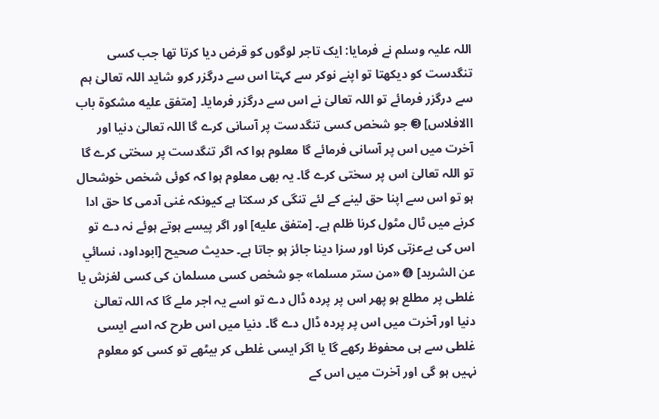اللہ علیہ وسلم نے فرمایا: ایک تاجر لوگوں کو قرض دیا کرتا تھا جب کسی تنگدست کو دیکھتا تو اپنے نوکر سے کہتا اس سے درگزر کرو شاید اللہ تعالیٰ ہم سے درگزر فرمائے تو اللہ تعالیٰ نے اس سے درگزر فرمایا۔ [متفق عليه مشكوة باب االافلاس] ➌ جو شخص کسی تنگدست پر آسانی کرے گا اللہ تعالیٰ دنیا اور آخرت میں اس پر آسانی فرمائے گا معلوم ہوا کہ اگر تنگدست پر سختی کرے گا تو اللہ تعالیٰ اس پر سختی کرے گا۔ یہ بھی معلوم ہوا کہ کوئی شخص خوشحال ہو تو اس سے اپنا حق لینے کے لئے تنگی کر سکتا ہے کیونکہ غنی آدمی کا حق ادا کرنے میں ٹال مٹول کرنا ظلم ہے۔ [متفق عليه] اور اگر پیسے ہوتے ہوئے نہ دے تو اس کی بےعزتی کرنا اور سزا دینا جائز ہو جاتا ہے۔ حدیث صحیح [ابوداود، نسائي عن الشريد] ➍ «من ستر مسلما» جو شخص کسی مسلمان کی کسی لغزش یا غلطی پر مطلع ہو پھر اس پر پردہ ڈال دے تو اسے یہ اجر ملے گا کہ اللہ تعالیٰ دنیا اور آخرت میں اس پر پردہ ڈال دے گا۔ دنیا میں اس طرح کہ اسے ایسی غلطی سے ہی محفوظ رکھے گا یا اگر ایسی غلطی کر بیٹھے تو کسی کو معلوم نہیں ہو گی اور آخرت میں اس کے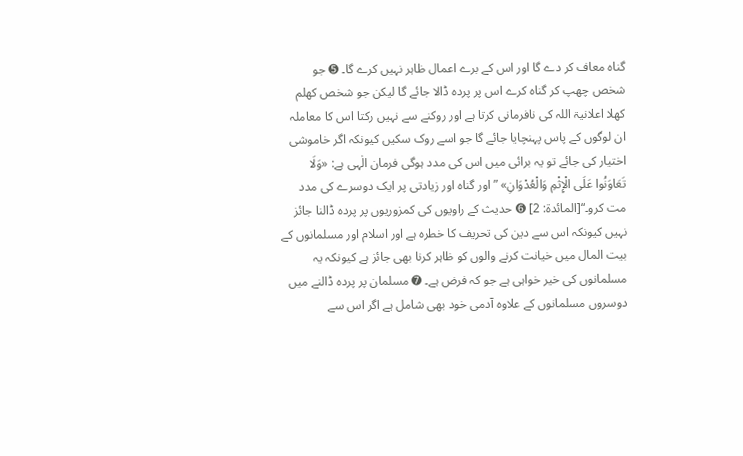گناہ معاف کر دے گا اور اس کے برے اعمال ظاہر نہیں کرے گا۔ ➎ جو شخص چھپ کر گناہ کرے اس پر پردہ ڈالا جائے گا لیکن جو شخص کھلم کھلا اعلانیۃ اللہ کی نافرمانی کرتا ہے اور روکنے سے نہیں رکتا اس کا معاملہ ان لوگوں کے پاس پہنچایا جائے گا جو اسے روک سکیں کیونکہ اگر خاموشی اختیار کی جائے تو یہ برائی میں اس کی مدد ہوگی فرمان الٰہی ہے: «وَلَا تَعَاوَنُوا عَلَى الْإِثْمِ وَالْعُدْوَانِ» ”اور گناہ اور زیادتی پر ایک دوسرے کی مدد مت کرو۔“[المائدة: 2] ➏ حدیث کے راویوں کی کمزوریوں پر پردہ ڈالنا جائز نہیں کیونکہ اس سے دین کی تحریف کا خطرہ ہے اور اسلام اور مسلمانوں کے بیت المال میں خیانت کرنے والوں کو ظاہر کرنا بھی جائز ہے کیونکہ یہ مسلمانوں کی خیر خواہی ہے جو کہ فرض ہے۔ ➐ مسلمان پر پردہ ڈالنے میں دوسروں مسلمانوں کے علاوہ آدمی خود بھی شامل ہے اگر اس سے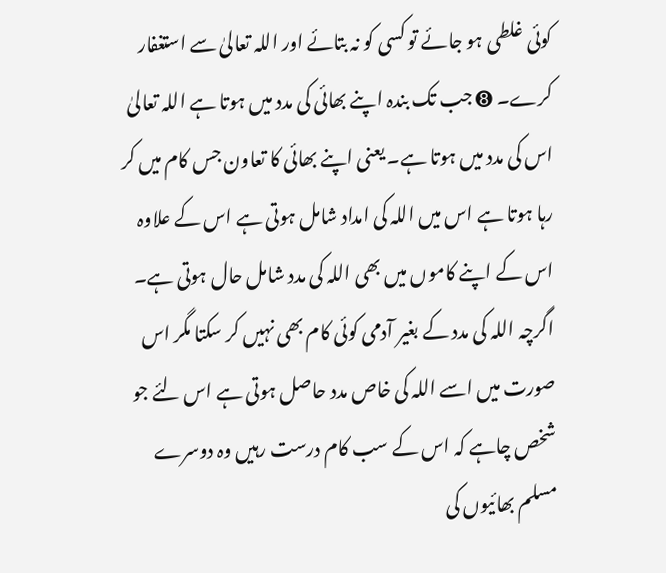کوئی غلطی ہو جائے تو کسی کو نہ بتائے اور اللہ تعالیٰ سے استغفار کرے۔ ➑ جب تک بندہ اپنے بھائی کی مدد میں ہوتا ہے اللہ تعالیٰ اس کی مدد میں ہوتا ہے۔ یعنی اپنے بھائی کا تعاون جس کام میں کر رہا ہوتا ہے اس میں اللہ کی امداد شامل ہوتی ہے اس کے علاوہ اس کے اپنے کاموں میں بھی اللہ کی مدد شامل حال ہوتی ہے۔ اگرچہ اللہ کی مدد کے بغیر آدمی کوئی کام بھی نہیں کر سکتا مگر اس صورت میں اسے اللہ کی خاص مدد حاصل ہوتی ہے اس لئے جو شخص چاہے کہ اس کے سب کام درست رہیں وہ دوسرے مسلم بھائیوں کی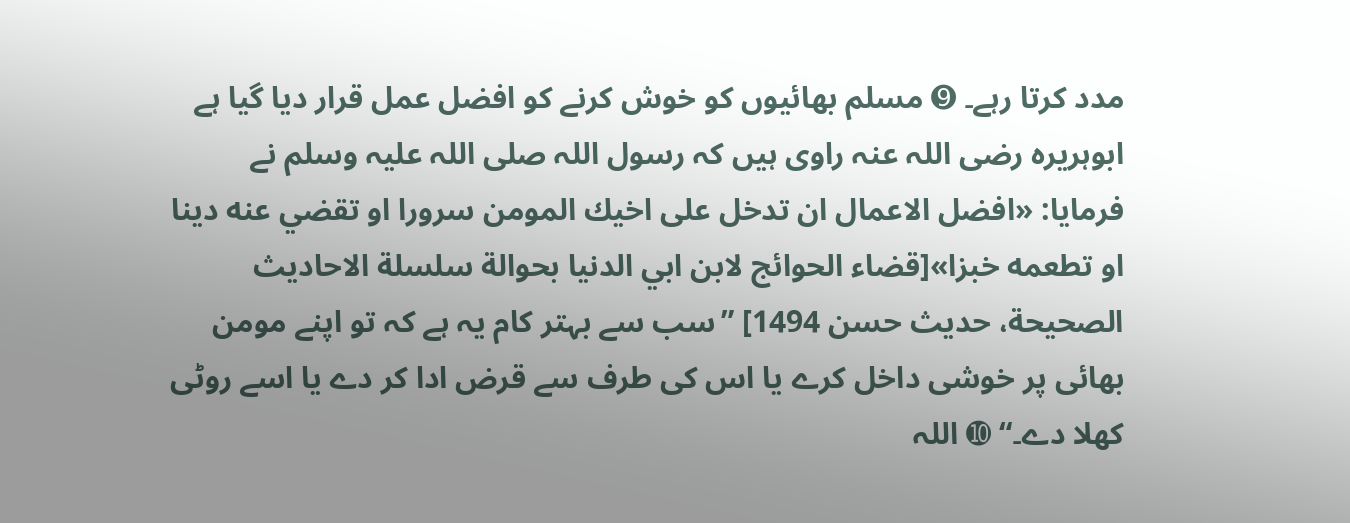مدد کرتا رہے۔ ➒ مسلم بھائیوں کو خوش کرنے کو افضل عمل قرار دیا گیا ہے ابوہریرہ رضی اللہ عنہ راوی ہیں کہ رسول اللہ صلی اللہ علیہ وسلم نے فرمایا: «افضل الاعمال ان تدخل على اخيك المومن سرورا او تقضي عنه دينا او تطعمه خبزا»[قضاء الحوائج لابن ابي الدنيا بحوالة سلسلة الاحاديث الصحيحة، حديث حسن 1494] ”سب سے بہتر کام یہ ہے کہ تو اپنے مومن بھائی پر خوشی داخل کرے یا اس کی طرف سے قرض ادا کر دے یا اسے روٹی کھلا دے۔“ ➓ اللہ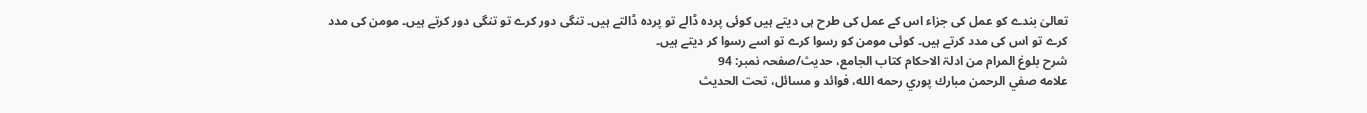تعالیٰ بندے کو عمل کی جزاء اس کے عمل کی طرح ہی دیتے ہیں کوئی پردہ ڈالے تو پردہ ڈالتے ہیں۔ تنگی دور کرے تو تنگی دور کرتے ہیں۔ مومن کی مدد کرے تو اس کی مدد کرتے ہیں۔ کوئی مومن کو رسوا کرے تو اسے رسوا کر دیتے ہیں۔
شرح بلوغ المرام من ادلۃ الاحکام کتاب الجامع، حدیث/صفحہ نمبر: 94
علامه صفي الرحمن مبارك پوري رحمه الله، فوائد و مسائل، تحت الحديث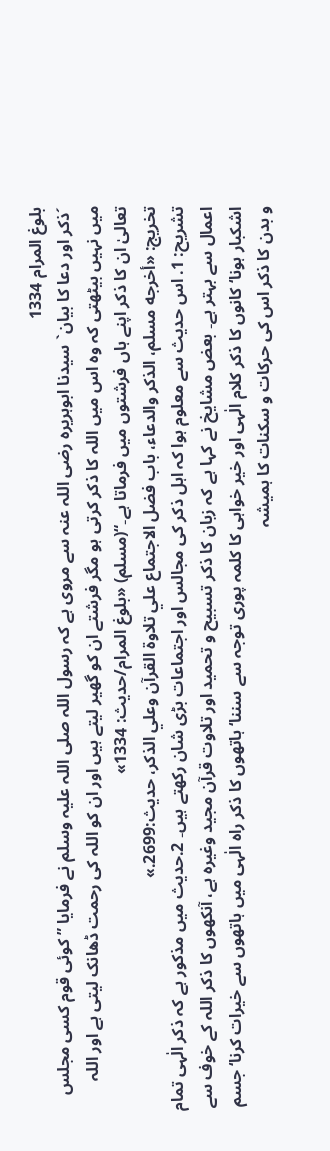بلوغ المرام 1334
´ذکر اور دعا کا بیان` سیدنا ابوہریرہ رضی اللہ عنہ سے مروی ہے کہ رسول اللہ صلی اللہ علیہ وسلم نے فرمایا ” کوئی قوم کسی مجلس میں نہیں بیٹھتی کہ وہ اس میں اللہ کا ذکر کرتی ہو مگر فرشتے ان کو گھیر لیتے ہیں اور ان کو اللہ کی رحمت ڈھانک لیتی ہے اور اللہ تعالیٰ ان کا ذکر اپنے ہاں فرشتوں میں فرماتا ہے۔“(مسلم) «بلوغ المرام/حدیث: 1334»
تخریج: «أخرجه مسلم، الذكر والدعاء، باب فضل الاجتماع علي تلاوة القرآن وعلي الذكر، حديث:2699.»
تشریح: 1. اس حدیث سے معلوم ہوا کہ اہل ذکر کی مجالس اور اجتماعات بڑی شان رکھتے ہیں۔ 2.حدیث میں مذکور ہے کہ ذکر الٰہی تمام اعمال سے بہتر ہے۔ بعض مشایخ نے کہا ہے کہ زبان کا ذکر تسبیح و تحمید اور تلاوت قرآن مجید وغیرہ ہے، آنکھوں کا ذکر اللہ کے خوف سے اشکبار ہونا‘ کانوں کا ذکر کلام الٰہی اور خیر خواہی کا کلمہ پوری توجہ سے سننا‘ ہاتھوں کا ذکر راہ الٰہی میں ہاتھوں سے خیرات کرنا‘ جسم و بدن کا ذکر اس کی حرکات و سکنات کا ہمیشہ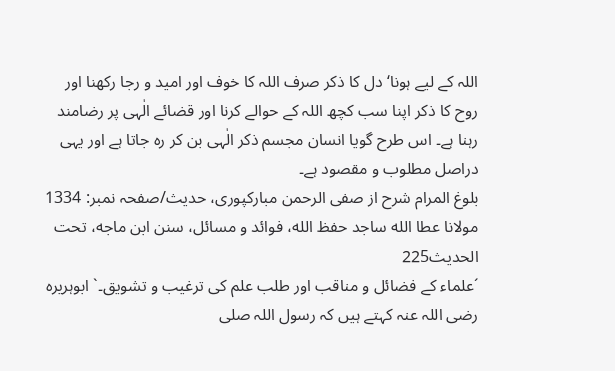اللہ کے لیے ہونا‘ دل کا ذکر صرف اللہ کا خوف اور امید و رجا رکھنا اور روح کا ذکر اپنا سب کچھ اللہ کے حوالے کرنا اور قضائے الٰہی پر رضامند رہنا ہے۔ اس طرح گویا انسان مجسم ذکر الٰہی بن کر رہ جاتا ہے اور یہی دراصل مطلوب و مقصود ہے۔
بلوغ المرام شرح از صفی الرحمن مبارکپوری، حدیث/صفحہ نمبر: 1334
مولانا عطا الله ساجد حفظ الله، فوائد و مسائل، سنن ابن ماجه، تحت الحديث225
´علماء کے فضائل و مناقب اور طلب علم کی ترغیب و تشویق۔` ابوہریرہ رضی اللہ عنہ کہتے ہیں کہ رسول اللہ صلی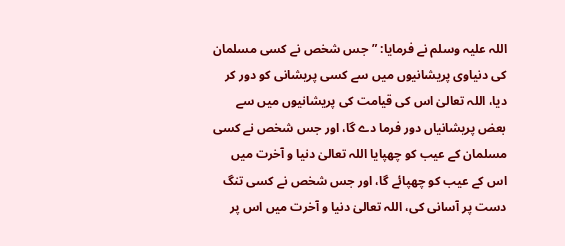اللہ علیہ وسلم نے فرمایا: ”جس شخص نے کسی مسلمان کی دنیاوی پریشانیوں میں سے کسی پریشانی کو دور کر دیا، اللہ تعالیٰ اس کی قیامت کی پریشانیوں میں سے بعض پریشانیاں دور فرما دے گا، اور جس شخص نے کسی مسلمان کے عیب کو چھپایا اللہ تعالیٰ دنیا و آخرت میں اس کے عیب کو چھپائے گا، اور جس شخص نے کسی تنگ دست پر آسانی کی، اللہ تعالیٰ دنیا و آخرت میں اس پر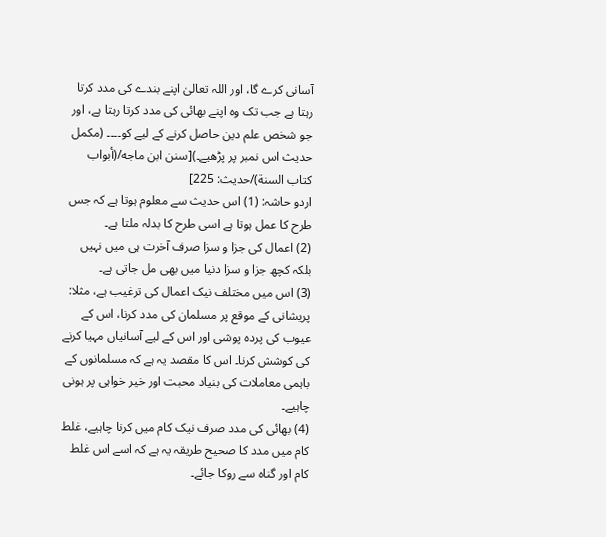آسانی کرے گا، اور اللہ تعالیٰ اپنے بندے کی مدد کرتا رہتا ہے جب تک وہ اپنے بھائی کی مدد کرتا رہتا ہے، اور جو شخص علم دین حاصل کرنے کے لیے کو۔۔۔۔ (مکمل حدیث اس نمبر پر پڑھیے۔)[سنن ابن ماجه/(أبواب كتاب السنة)/حدیث: 225]
اردو حاشہ: (1) اس حدیث سے معلوم ہوتا ہے کہ جس طرح کا عمل ہوتا ہے اسی طرح کا بدلہ ملتا ہے۔
(2) اعمال کی جزا و سزا صرف آخرت ہی میں نہیں بلکہ کچھ جزا و سزا دنیا میں بھی مل جاتی ہے۔
(3) اس میں مختلف نیک اعمال کی ترغیب ہے، مثلا: پریشانی کے موقع پر مسلمان کی مدد کرنا، اس کے عیوب کی پردہ پوشی اور اس کے لیے آسانیاں مہیا کرنے کی کوشش کرنا۔ اس کا مقصد یہ ہے کہ مسلمانوں کے باہمی معاملات کی بنیاد محبت اور خیر خواہی پر ہونی چاہیے۔
(4) بھائی کی مدد صرف نیک کام میں کرنا چاہیے، غلط کام میں مدد کا صحیح طریقہ یہ ہے کہ اسے اس غلط کام اور گناہ سے روکا جائے۔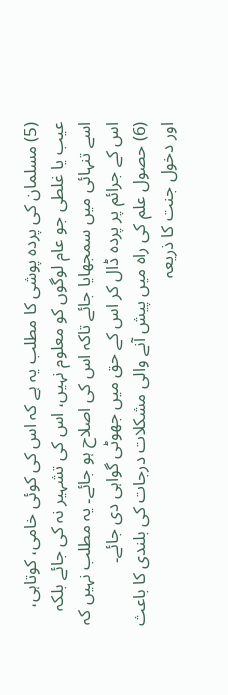(5) مسلمان کی پردہ پوشی کا مطلب یہ ہے کہ اس کی کوئی خامی، کوتاہی، عیب یا غلطی جو عام لوگوں کو معلوم نہیں، اس کی تشہیر نہ کی جائے بلکہ اسے تنہائی میں سمجھایا جائے تاکہ اس کی اصلاح ہو جائے۔ یہ مطلب نہیں کہ اس کے جرائم پر پردہ ڈال کر اس کے حق میں جھوٹی گواہی دی جائے۔
(6) حصول علم کی راہ میں پیش آنے والی مشکلات درجات کی بلندی کا باعث اور دخول جنت کا ذریعہ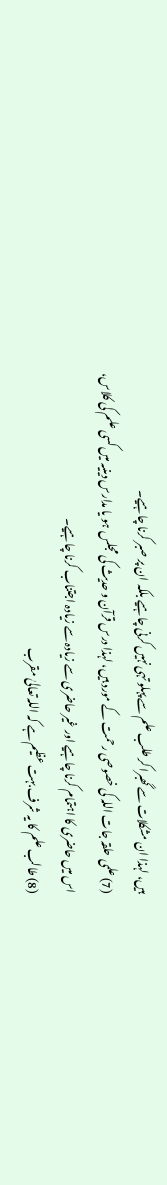ہیں، لہذا ان مشکلات سے گھبرا کر طلب علم سے پہلو تہی نہیں کرنی چاہیے بلکہ ان پر صبر کرنا چاہیے۔
(7) علمی حلقہ جات اللہ کی خصوصی رحمت کے مورد ہیں، لہذا درس قرآن و حدیث کی مجلس ہو یا مدارس دینیہ میں کسی علم کی کلاس، اس میں حاضری کا اہتمام کرنا چاہیے اور غیر حاضری سے زیادہ سے زیادہ اجتناب کرنا چاہیے۔
(8) طالب علم کا یہ شرف بہت عظیم ہے کہ اللہ تعالیٰ مقرب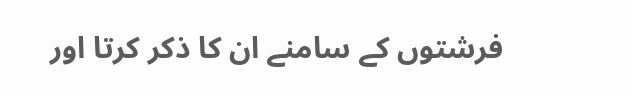فرشتوں کے سامنے ان کا ذکر کرتا اور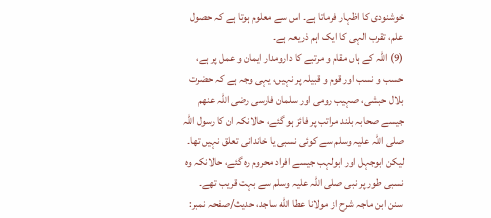خوشنودی کا اظہار فرماتا ہے۔ اس سے معلوم ہوتا ہے کہ حصول علم، تقرب الہی کا ایک اہم ذریعہ ہے۔
(9) اللہ کے ہاں مقام و مرتبے کا دارومدار ایمان و عمل پر ہے، حسب و نسب اور قوم و قبیلہ پر نہیں، یہی وجہ ہے کہ حضرت بلال حبشی، صہیب رومی اور سلمان فارسی رضی اللہ عنھم جیسے صحابہ بلند مراتب پر فائز ہو گئے، حالانکہ ان کا رسول اللہ صلی اللہ علیہ وسلم سے کوئی نسبی یا خاندانی تعلق نہیں تھا۔ لیکن ابوجہل اور ابولہب جیسے افراد محروم رہ گئے، حالانکہ وہ نسبی طور پر نبی صلی اللہ علیہ وسلم سے بہت قریب تھے۔
سنن ابن ماجہ شرح از مولانا عطا الله ساجد، حدیث/صفحہ نمبر: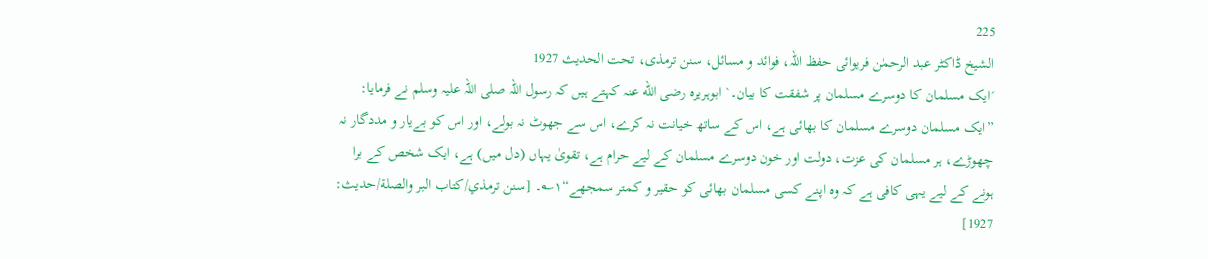225
الشیخ ڈاکٹر عبد الرحمٰن فریوائی حفظ اللہ، فوائد و مسائل، سنن ترمذی، تحت الحديث 1927
´ایک مسلمان کا دوسرے مسلمان پر شفقت کا بیان۔` ابوہریرہ رضی الله عنہ کہتے ہیں کہ رسول اللہ صلی اللہ علیہ وسلم نے فرمایا: ”ایک مسلمان دوسرے مسلمان کا بھائی ہے، اس کے ساتھ خیانت نہ کرے، اس سے جھوٹ نہ بولے، اور اس کو بےیار و مددگار نہ چھوڑے، ہر مسلمان کی عزت، دولت اور خون دوسرے مسلمان کے لیے حرام ہے، تقویٰ یہاں (دل میں) ہے، ایک شخص کے برا ہونے کے لیے یہی کافی ہے کہ وہ اپنے کسی مسلمان بھائی کو حقیر و کمتر سمجھے“۱؎۔ [سنن ترمذي/كتاب البر والصلة/حدیث: 1927]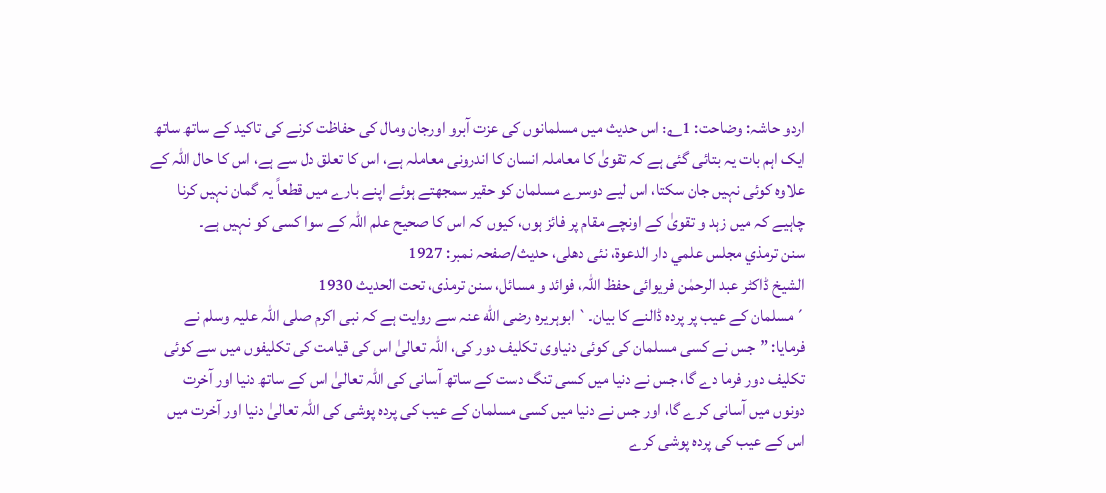اردو حاشہ: وضاحت: 1؎: اس حدیث میں مسلمانوں کی عزت آبرو اورجان ومال کی حفاظت کرنے کی تاکید کے ساتھ ساتھ ایک اہم بات یہ بتائی گئی ہے کہ تقویٰ کا معاملہ انسان کا اندرونی معاملہ ہے، اس کا تعلق دل سے ہے، اس کا حال اللہ کے علاوہ کوئی نہیں جان سکتا، اس لیے دوسرے مسلمان کو حقیر سمجھتے ہوئے اپنے بارے میں قطعاً یہ گمان نہیں کرنا چاہیے کہ میں زہد و تقویٰ کے اونچے مقام پر فائز ہوں، کیوں کہ اس کا صحیح علم اللہ کے سوا کسی کو نہیں ہے۔
سنن ترمذي مجلس علمي دار الدعوة، نئى دهلى، حدیث/صفحہ نمبر: 1927
الشیخ ڈاکٹر عبد الرحمٰن فریوائی حفظ اللہ، فوائد و مسائل، سنن ترمذی، تحت الحديث 1930
´مسلمان کے عیب پر پردہ ڈالنے کا بیان۔` ابوہریرہ رضی الله عنہ سے روایت ہے کہ نبی اکرم صلی اللہ علیہ وسلم نے فرمایا: ”جس نے کسی مسلمان کی کوئی دنیاوی تکلیف دور کی، اللہ تعالیٰ اس کی قیامت کی تکلیفوں میں سے کوئی تکلیف دور فرما دے گا، جس نے دنیا میں کسی تنگ دست کے ساتھ آسانی کی اللہ تعالیٰ اس کے ساتھ دنیا اور آخرت دونوں میں آسانی کرے گا، اور جس نے دنیا میں کسی مسلمان کے عیب کی پردہ پوشی کی اللہ تعالیٰ دنیا اور آخرت میں اس کے عیب کی پردہ پوشی کرے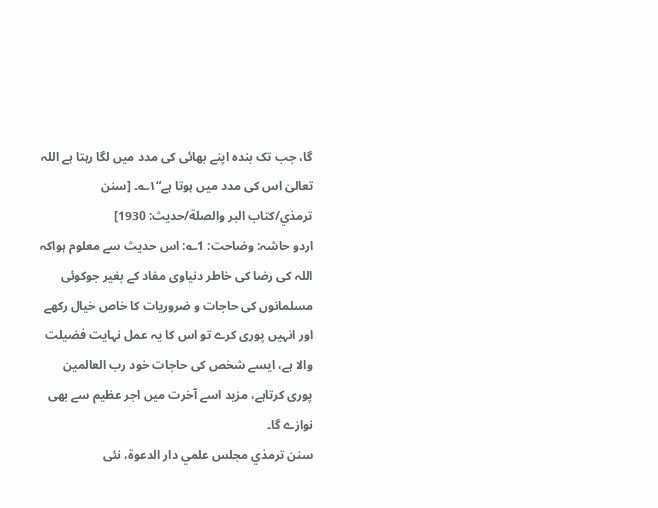گا، جب تک بندہ اپنے بھائی کی مدد میں لگا رہتا ہے اللہ تعالیٰ اس کی مدد میں ہوتا ہے“۱؎۔ [سنن ترمذي/كتاب البر والصلة/حدیث: 1930]
اردو حاشہ: وضاحت: 1؎: اس حدیث سے معلوم ہواکہ اللہ کی رضا کی خاطر دنیاوی مفاد کے بغیر جوکوئی مسلمانوں کی حاجات و ضروریات کا خاص خیال رکھے اور انہیں پوری کرے تو اس کا یہ عمل نہایت فضیلت والا ہے، ایسے شخص کی حاجات خود رب العالمین پوری کرتاہے، مزید اسے آخرت میں اجر عظیم سے بھی نوازے گا۔
سنن ترمذي مجلس علمي دار الدعوة، نئى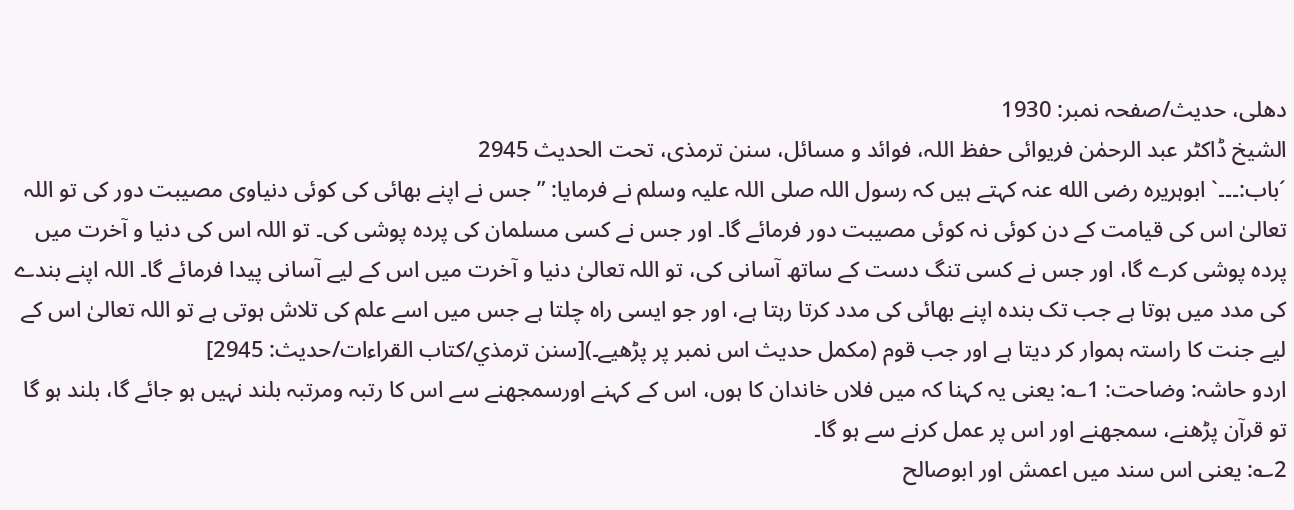دهلى، حدیث/صفحہ نمبر: 1930
الشیخ ڈاکٹر عبد الرحمٰن فریوائی حفظ اللہ، فوائد و مسائل، سنن ترمذی، تحت الحديث 2945
´باب:۔۔۔` ابوہریرہ رضی الله عنہ کہتے ہیں کہ رسول اللہ صلی اللہ علیہ وسلم نے فرمایا: ”جس نے اپنے بھائی کی کوئی دنیاوی مصیبت دور کی تو اللہ تعالیٰ اس کی قیامت کے دن کوئی نہ کوئی مصیبت دور فرمائے گا۔ اور جس نے کسی مسلمان کی پردہ پوشی کی۔ تو اللہ اس کی دنیا و آخرت میں پردہ پوشی کرے گا، اور جس نے کسی تنگ دست کے ساتھ آسانی کی، تو اللہ تعالیٰ دنیا و آخرت میں اس کے لیے آسانی پیدا فرمائے گا۔ اللہ اپنے بندے کی مدد میں ہوتا ہے جب تک بندہ اپنے بھائی کی مدد کرتا رہتا ہے، اور جو ایسی راہ چلتا ہے جس میں اسے علم کی تلاش ہوتی ہے تو اللہ تعالیٰ اس کے لیے جنت کا راستہ ہموار کر دیتا ہے اور جب قوم (مکمل حدیث اس نمبر پر پڑھیے۔)[سنن ترمذي/كتاب القراءات/حدیث: 2945]
اردو حاشہ: وضاحت: 1؎: یعنی یہ کہنا کہ میں فلاں خاندان کا ہوں، اس کے کہنے اورسمجھنے سے اس کا رتبہ ومرتبہ بلند نہیں ہو جائے گا، بلند ہو گا تو قرآن پڑھنے، سمجھنے اور اس پر عمل کرنے سے ہو گا۔
2؎: یعنی اس سند میں اعمش اور ابوصالح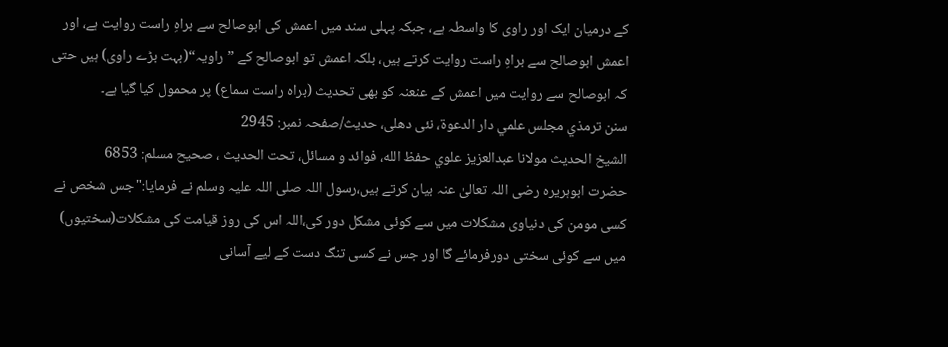کے درمیان ایک اور راوی کا واسطہ ہے، جبکہ پہلی سند میں اعمش کی ابوصالح سے براہِ راست روایت ہے، اور اعمش ابوصالح سے براہِ راست روایت کرتے ہیں، بلکہ اعمش تو ابوصالح کے ”راویہ“(بہت بڑے راوی) ہیں حتی کہ ابوصالح سے روایت میں اعمش کے عنعنہ کو بھی تحدیث (براہ راست سماع) پر محمول کیا گیا ہے۔
سنن ترمذي مجلس علمي دار الدعوة، نئى دهلى، حدیث/صفحہ نمبر: 2945
الشيخ الحديث مولانا عبدالعزيز علوي حفظ الله، فوائد و مسائل، تحت الحديث ، صحيح مسلم: 6853
حضرت ابوہریرہ رضی اللہ تعالیٰ عنہ بیان کرتے ہیں،رسول اللہ صلی اللہ علیہ وسلم نے فرمایا:"جس شخص نے کسی مومن کی دنیاوی مشکلات میں سے کوئی مشکل دور کی،اللہ اس کی روز قیامت کی مشکلات(سختیوں) میں سے کوئی سختی دورفرمائے گا اور جس نے کسی تنگ دست کے لیے آسانی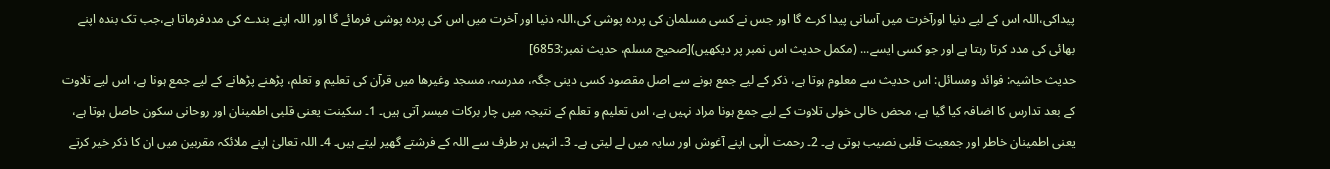پیداکی،اللہ اس کے لیے دنیا اورآخرت میں آسانی پیدا کرے گا اور جس نے کسی مسلمان کی پردہ پوشی کی،اللہ دنیا اور آخرت میں اس کی پردہ پوشی فرمائے گا اور اللہ اپنے بندے کی مددفرماتا ہے،جب تک بندہ اپنے بھائی کی مدد کرتا رہتا ہے اور جو کسی ایسے... (مکمل حدیث اس نمبر پر دیکھیں)[صحيح مسلم، حديث نمبر:6853]
حدیث حاشیہ: فوائد ومسائل: اس حدیث سے معلوم ہوتا ہے، ذکر کے لیے جمع ہونے سے اصل مقصود کسی دینی جگہ، مدرسہ، مسجد وغیرھا میں قرآن کی تعلیم و تعلم، پڑھنے پڑھانے کے لیے جمع ہونا ہے، اس لیے تلاوت کے بعد تدارس کا اضافہ کیا گیا ہے، محض خالی خولی تلاوت کے لیے جمع ہونا مراد نہیں ہے، اس تعلیم و تعلم کے نتیجہ میں چار برکات میسر آتی ہیں۔ 1۔ سکینت یعنی قلبی اطمینان اور روحانی سکون حاصل ہوتا ہے، یعنی اطمینان خاطر اور جمعیت قلبی نصیب ہوتی ہے۔ 2۔ رحمت الٰہی اپنے آغوش اور سایہ میں لے لیتی ہے۔ 3۔ انہیں ہر طرف سے اللہ کے فرشتے گھیر لیتے ہیں۔ 4۔ اللہ تعالیٰ اپنے ملائکہ مقربین میں ان کا ذکر خیر کرتے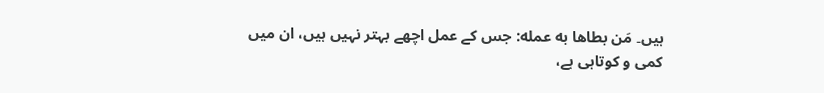ہیں۔ مَن بطاها به عمله: جس کے عمل اچھے بہتر نہیں ہیں، ان میں کمی و کوتاہی ہے،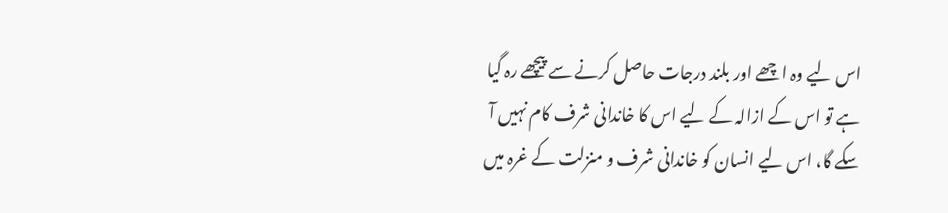اس لیے وہ اچھے اور بلند درجات حاصل کرنے سے پیچھے رہ گیا ہے تو اس کے ازالہ کے لیے اس کا خاندانی شرف کام نہیں آ سکے گا، اس لیے انسان کو خاندانی شرف و منزلت کے غرہ میں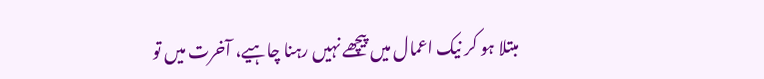مبتلا ہو کر نیک اعمال میں پیچھے نہیں رہنا چاہیے، آخرت میں تو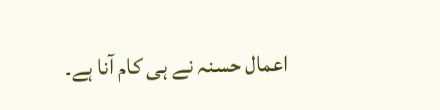اعمال حسنہ نے ہی کام آنا ہے۔